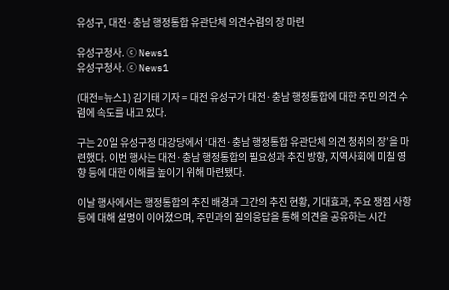유성구, 대전·충남 행정통합 유관단체 의견수렴의 장 마련

유성구청사. ⓒ News1
유성구청사. ⓒ News1

(대전=뉴스1) 김기태 기자 = 대전 유성구가 대전·충남 행정통합에 대한 주민 의견 수렴에 속도를 내고 있다.

구는 20일 유성구청 대강당에서 ‘대전·충남 행정통합 유관단체 의견 청취의 장’을 마련했다. 이번 행사는 대전·충남 행정통합의 필요성과 추진 방향, 지역사회에 미칠 영향 등에 대한 이해를 높이기 위해 마련됐다.

이날 행사에서는 행정통합의 추진 배경과 그간의 추진 현황, 기대효과, 주요 쟁점 사항 등에 대해 설명이 이어졌으며, 주민과의 질의응답을 통해 의견을 공유하는 시간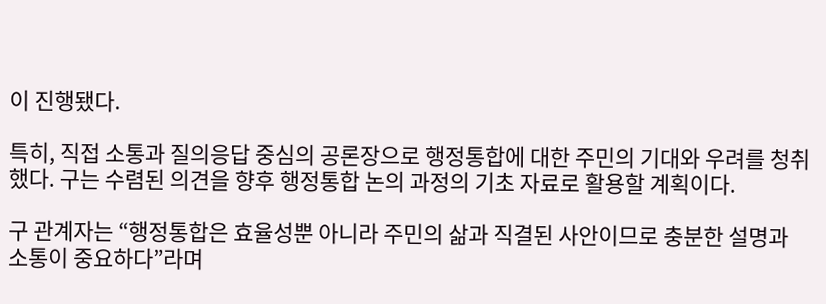이 진행됐다.

특히, 직접 소통과 질의응답 중심의 공론장으로 행정통합에 대한 주민의 기대와 우려를 청취했다. 구는 수렴된 의견을 향후 행정통합 논의 과정의 기초 자료로 활용할 계획이다.

구 관계자는 “행정통합은 효율성뿐 아니라 주민의 삶과 직결된 사안이므로 충분한 설명과 소통이 중요하다”라며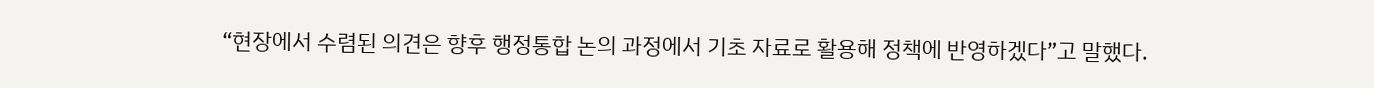“현장에서 수렴된 의견은 향후 행정통합 논의 과정에서 기초 자료로 활용해 정책에 반영하겠다”고 말했다.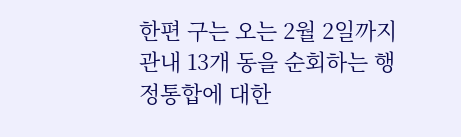한편 구는 오는 2월 2일까지 관내 13개 동을 순회하는 행정통합에 대한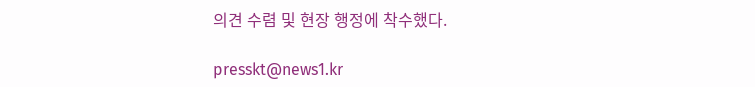의견 수렴 및 현장 행정에 착수했다.

presskt@news1.kr